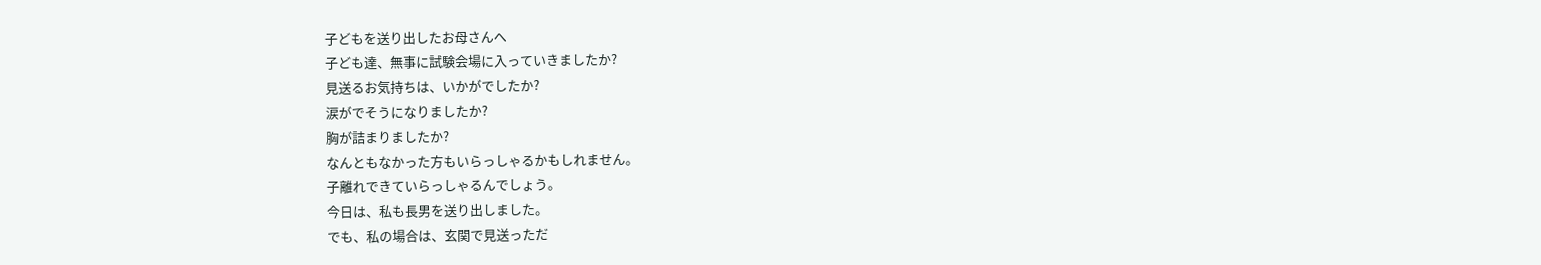子どもを送り出したお母さんへ
子ども達、無事に試験会場に入っていきましたか?
見送るお気持ちは、いかがでしたか?
涙がでそうになりましたか?
胸が詰まりましたか?
なんともなかった方もいらっしゃるかもしれません。
子離れできていらっしゃるんでしょう。
今日は、私も長男を送り出しました。
でも、私の場合は、玄関で見送っただ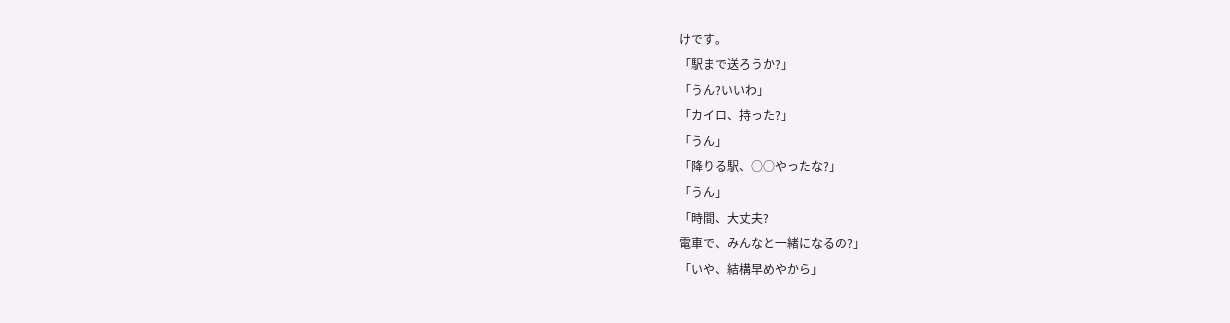けです。
「駅まで送ろうか?」
「うん?いいわ」
「カイロ、持った?」
「うん」
「降りる駅、○○やったな?」
「うん」
「時間、大丈夫?
電車で、みんなと一緒になるの?」
「いや、結構早めやから」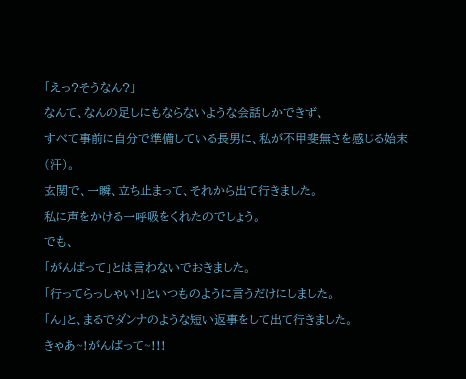「えっ?そうなん?」
なんて、なんの足しにもならないような会話しかできず、
すべて事前に自分で準備している長男に、私が不甲斐無さを感じる始末(汗)。
玄関で、一瞬、立ち止まって、それから出て行きました。
私に声をかける一呼吸をくれたのでしょう。
でも、
「がんばって」とは言わないでおきました。
「行ってらっしゃい!」といつものように言うだけにしました。
「ん」と、まるでダンナのような短い返事をして出て行きました。
きゃあ~!がんばって~!!!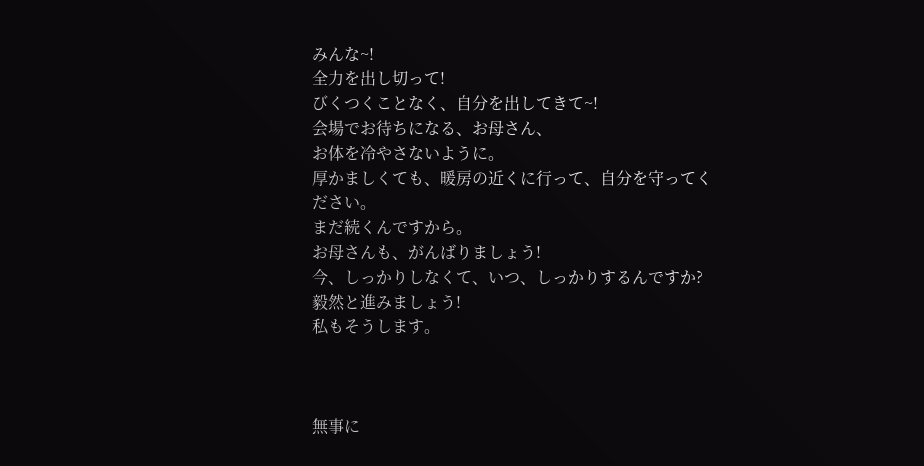みんな~!
全力を出し切って!
びくつくことなく、自分を出してきて~!
会場でお待ちになる、お母さん、
お体を冷やさないように。
厚かましくても、暖房の近くに行って、自分を守ってください。
まだ続くんですから。
お母さんも、がんばりましょう!
今、しっかりしなくて、いつ、しっかりするんですか?
毅然と進みましょう!
私もそうします。



無事に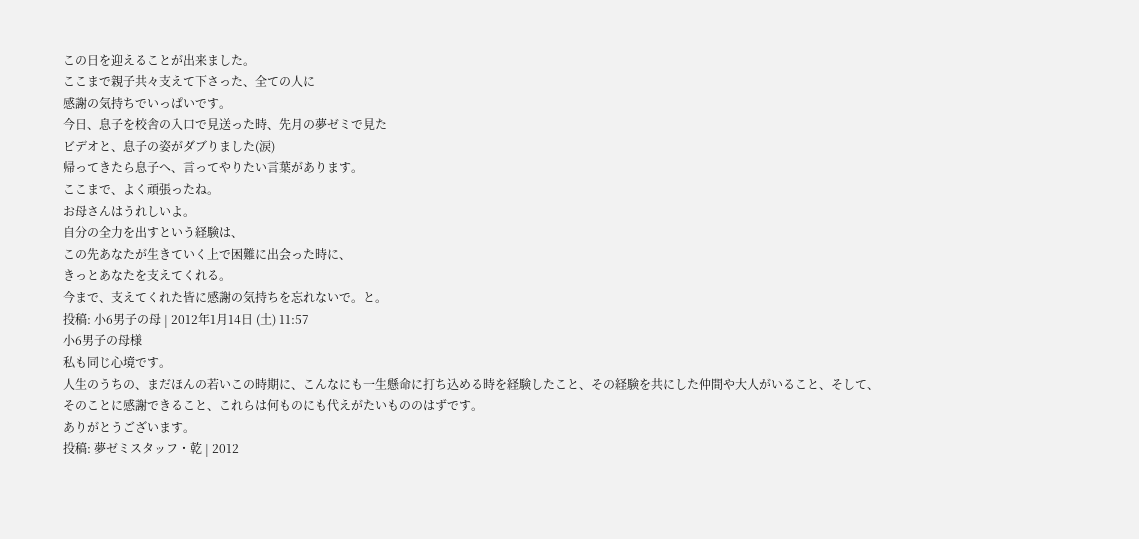この日を迎えることが出来ました。
ここまで親子共々支えて下さった、全ての人に
感謝の気持ちでいっぱいです。
今日、息子を校舎の入口で見送った時、先月の夢ゼミで見た
ビデオと、息子の姿がダブりました(涙)
帰ってきたら息子へ、言ってやりたい言葉があります。
ここまで、よく頑張ったね。
お母さんはうれしいよ。
自分の全力を出すという経験は、
この先あなたが生きていく上で困難に出会った時に、
きっとあなたを支えてくれる。
今まで、支えてくれた皆に感謝の気持ちを忘れないで。と。
投稿: 小6男子の母 | 2012年1月14日 (土) 11:57
小6男子の母様
私も同じ心境です。
人生のうちの、まだほんの若いこの時期に、こんなにも一生懸命に打ち込める時を経験したこと、その経験を共にした仲間や大人がいること、そして、そのことに感謝できること、これらは何ものにも代えがたいもののはずです。
ありがとうございます。
投稿: 夢ゼミスタッフ・乾 | 2012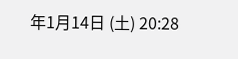年1月14日 (土) 20:28